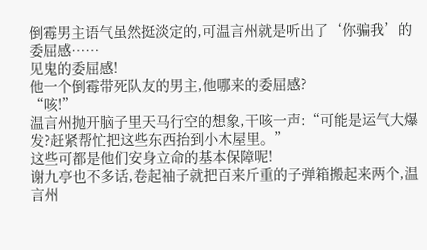倒霉男主语气虽然挺淡定的,可温言州就是听出了‘你骗我’的委屈感……
见鬼的委屈感!
他一个倒霉带死队友的男主,他哪来的委屈感?
“咳!”
温言州抛开脑子里天马行空的想象,干咳一声:“可能是运气大爆发?赶紧帮忙把这些东西抬到小木屋里。”
这些可都是他们安身立命的基本保障呢!
谢九亭也不多话,卷起袖子就把百来斤重的子弹箱搬起来两个,温言州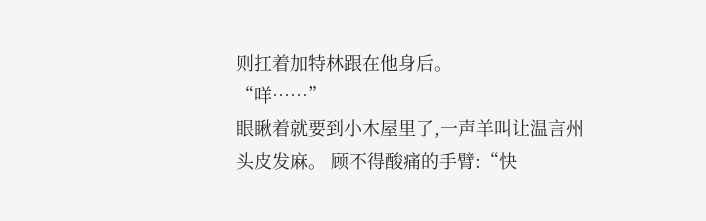则扛着加特林跟在他身后。
“咩……”
眼瞅着就要到小木屋里了,一声羊叫让温言州头皮发麻。 顾不得酸痛的手臂:“快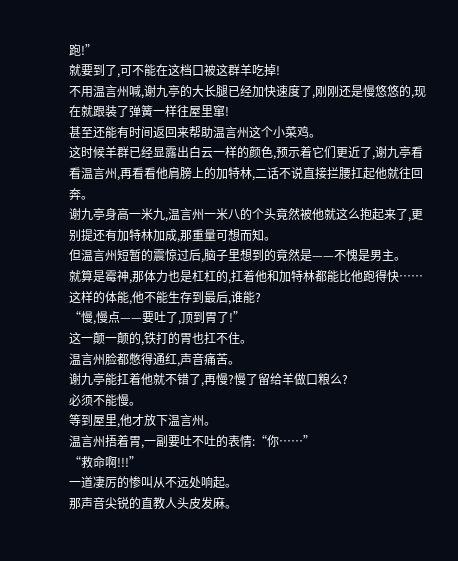跑!”
就要到了,可不能在这档口被这群羊吃掉!
不用温言州喊,谢九亭的大长腿已经加快速度了,刚刚还是慢悠悠的,现在就跟装了弹簧一样往屋里窜!
甚至还能有时间返回来帮助温言州这个小菜鸡。
这时候羊群已经显露出白云一样的颜色,预示着它们更近了,谢九亭看看温言州,再看看他肩膀上的加特林,二话不说直接拦腰扛起他就往回奔。
谢九亭身高一米九,温言州一米八的个头竟然被他就这么抱起来了,更别提还有加特林加成,那重量可想而知。
但温言州短暂的震惊过后,脑子里想到的竟然是——不愧是男主。
就算是霉神,那体力也是杠杠的,扛着他和加特林都能比他跑得快……
这样的体能,他不能生存到最后,谁能?
“慢,慢点——要吐了,顶到胃了!”
这一颠一颠的,铁打的胃也扛不住。
温言州脸都憋得通红,声音痛苦。
谢九亭能扛着他就不错了,再慢?慢了留给羊做口粮么?
必须不能慢。
等到屋里,他才放下温言州。
温言州捂着胃,一副要吐不吐的表情:“你……”
“救命啊!!!”
一道凄厉的惨叫从不远处响起。
那声音尖锐的直教人头皮发麻。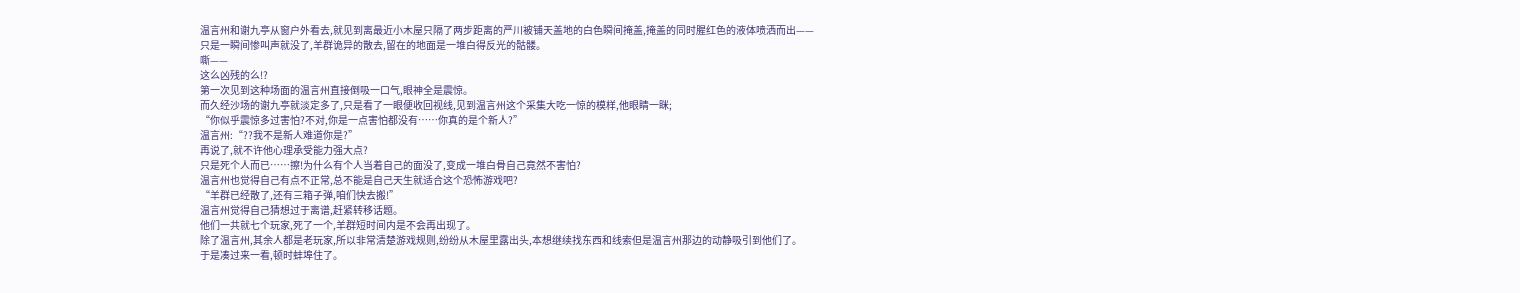温言州和谢九亭从窗户外看去,就见到离最近小木屋只隔了两步距离的严川被铺天盖地的白色瞬间掩盖,掩盖的同时腥红色的液体喷洒而出——
只是一瞬间惨叫声就没了,羊群诡异的散去,留在的地面是一堆白得反光的骷髅。
嘶——
这么凶残的么!?
第一次见到这种场面的温言州直接倒吸一口气,眼神全是震惊。
而久经沙场的谢九亭就淡定多了,只是看了一眼便收回视线,见到温言州这个采集大吃一惊的模样,他眼睛一眯;
“你似乎震惊多过害怕?不对,你是一点害怕都没有……你真的是个新人?”
温言州:“??我不是新人难道你是?”
再说了,就不许他心理承受能力强大点?
只是死个人而已……擦!为什么有个人当着自己的面没了,变成一堆白骨自己竟然不害怕?
温言州也觉得自己有点不正常,总不能是自己天生就适合这个恐怖游戏吧?
“羊群已经散了,还有三箱子弹,咱们快去搬!”
温言州觉得自己猜想过于离谱,赶紧转移话题。
他们一共就七个玩家,死了一个,羊群短时间内是不会再出现了。
除了温言州,其余人都是老玩家,所以非常清楚游戏规则,纷纷从木屋里露出头,本想继续找东西和线索但是温言州那边的动静吸引到他们了。
于是凑过来一看,顿时蚌埠住了。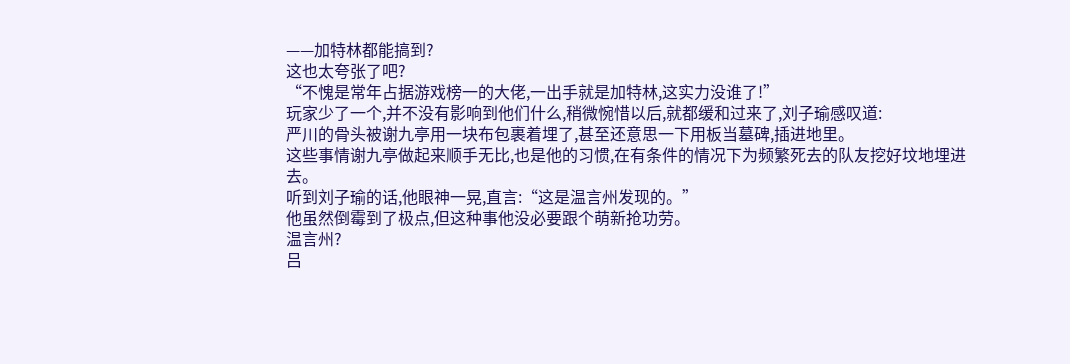——加特林都能搞到?
这也太夸张了吧?
“不愧是常年占据游戏榜一的大佬,一出手就是加特林,这实力没谁了!”
玩家少了一个,并不没有影响到他们什么,稍微惋惜以后,就都缓和过来了,刘子瑜感叹道:
严川的骨头被谢九亭用一块布包裹着埋了,甚至还意思一下用板当墓碑,插进地里。
这些事情谢九亭做起来顺手无比,也是他的习惯,在有条件的情况下为频繁死去的队友挖好坟地埋进去。
听到刘子瑜的话,他眼神一晃,直言:“这是温言州发现的。”
他虽然倒霉到了极点,但这种事他没必要跟个萌新抢功劳。
温言州?
吕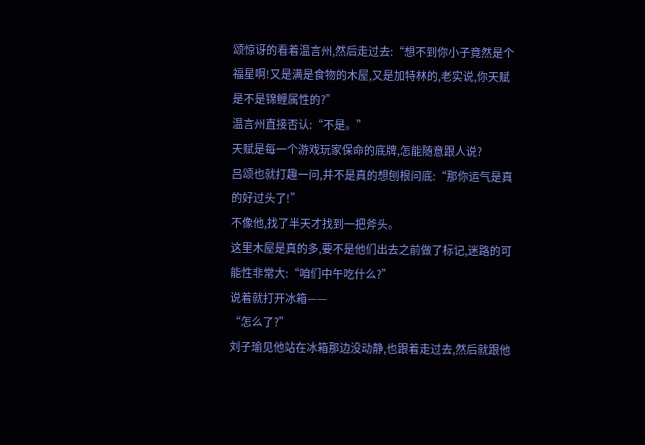颂惊讶的看着温言州,然后走过去:“想不到你小子竟然是个福星啊!又是满是食物的木屋,又是加特林的,老实说,你天赋是不是锦鲤属性的?”
温言州直接否认:“不是。”
天赋是每一个游戏玩家保命的底牌,怎能随意跟人说?
吕颂也就打趣一问,并不是真的想刨根问底:“那你运气是真的好过头了!”
不像他,找了半天才找到一把斧头。
这里木屋是真的多,要不是他们出去之前做了标记,迷路的可能性非常大:“咱们中午吃什么?”
说着就打开冰箱——
“怎么了?”
刘子瑜见他站在冰箱那边没动静,也跟着走过去,然后就跟他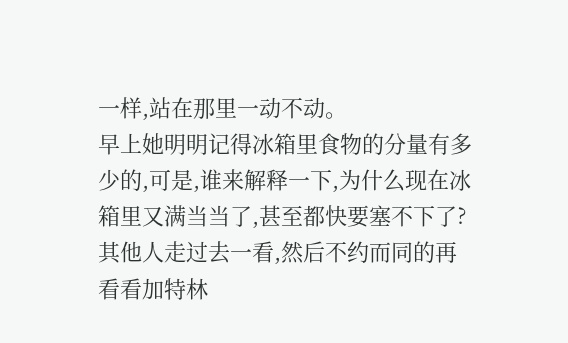一样,站在那里一动不动。
早上她明明记得冰箱里食物的分量有多少的,可是,谁来解释一下,为什么现在冰箱里又满当当了,甚至都快要塞不下了?
其他人走过去一看,然后不约而同的再看看加特林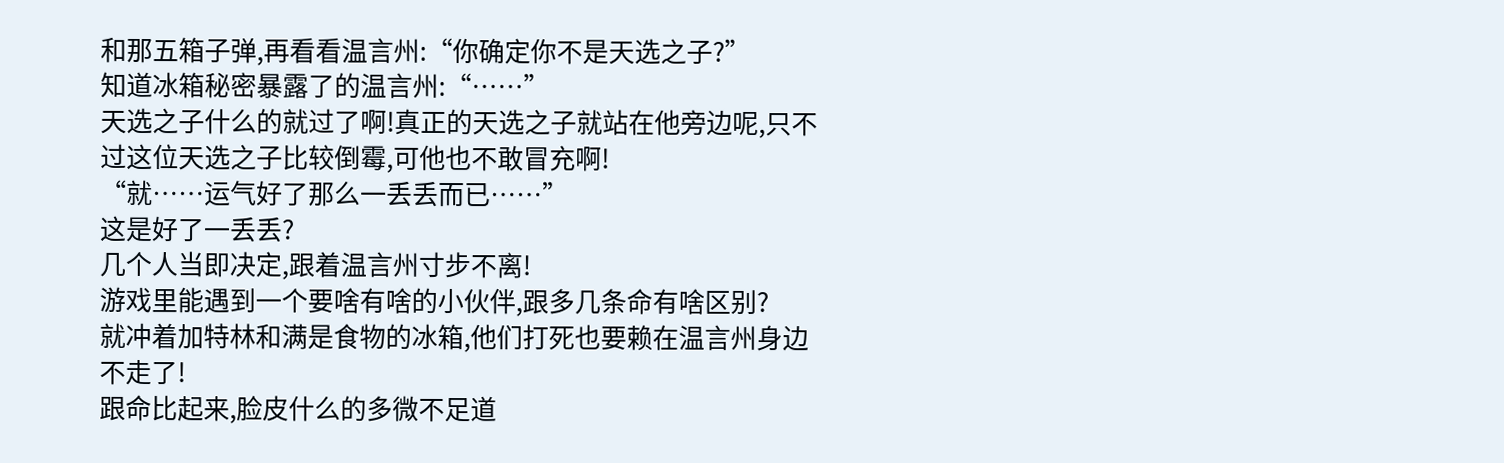和那五箱子弹,再看看温言州:“你确定你不是天选之子?”
知道冰箱秘密暴露了的温言州:“……”
天选之子什么的就过了啊!真正的天选之子就站在他旁边呢,只不过这位天选之子比较倒霉,可他也不敢冒充啊!
“就……运气好了那么一丢丢而已……”
这是好了一丢丢?
几个人当即决定,跟着温言州寸步不离!
游戏里能遇到一个要啥有啥的小伙伴,跟多几条命有啥区别?
就冲着加特林和满是食物的冰箱,他们打死也要赖在温言州身边不走了!
跟命比起来,脸皮什么的多微不足道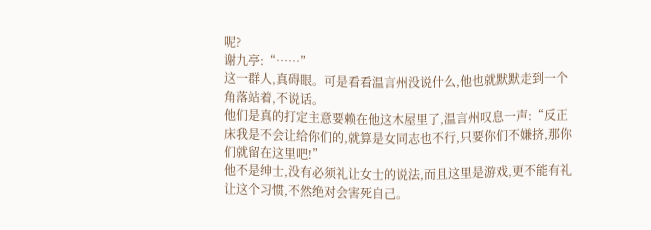呢?
谢九亭:“……”
这一群人,真碍眼。可是看看温言州没说什么,他也就默默走到一个角落站着,不说话。
他们是真的打定主意要赖在他这木屋里了,温言州叹息一声:“反正床我是不会让给你们的,就算是女同志也不行,只要你们不嫌挤,那你们就留在这里吧!”
他不是绅士,没有必须礼让女士的说法,而且这里是游戏,更不能有礼让这个习惯,不然绝对会害死自己。